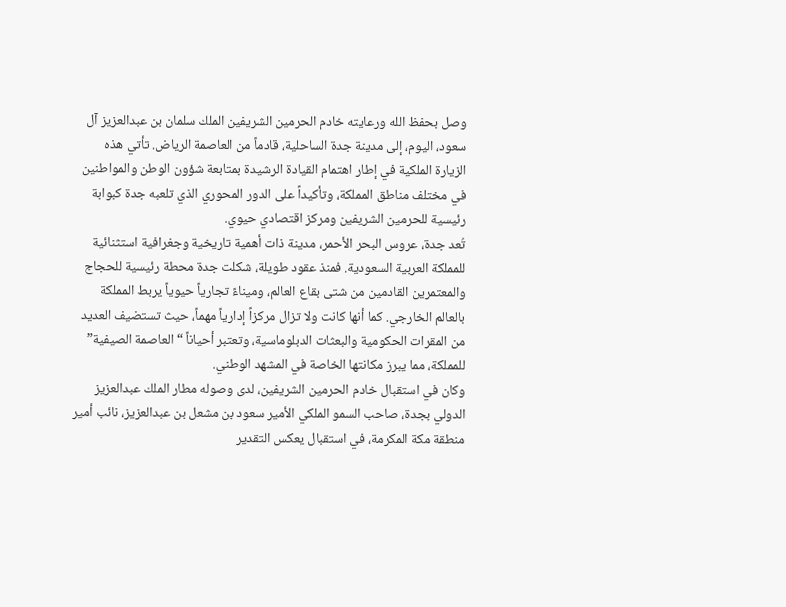وصل بحفظ الله ورعايته خادم الحرمين الشريفين الملك سلمان بن عبدالعزيز آل سعود، اليوم، إلى مدينة جدة الساحلية، قادماً من العاصمة الرياض. تأتي هذه الزيارة الملكية في إطار اهتمام القيادة الرشيدة بمتابعة شؤون الوطن والمواطنين في مختلف مناطق المملكة، وتأكيداً على الدور المحوري الذي تلعبه جدة كبوابة رئيسية للحرمين الشريفين ومركز اقتصادي حيوي.
تُعد جدة، عروس البحر الأحمر، مدينة ذات أهمية تاريخية وجغرافية استثنائية للمملكة العربية السعودية. فمنذ عقود طويلة، شكلت جدة محطة رئيسية للحجاج والمعتمرين القادمين من شتى بقاع العالم، وميناءً تجارياً حيوياً يربط المملكة بالعالم الخارجي. كما أنها كانت ولا تزال مركزاً إدارياً مهماً، حيث تستضيف العديد من المقرات الحكومية والبعثات الدبلوماسية، وتعتبر أحياناً “العاصمة الصيفية” للمملكة، مما يبرز مكانتها الخاصة في المشهد الوطني.
وكان في استقبال خادم الحرمين الشريفين، لدى وصوله مطار الملك عبدالعزيز الدولي بجدة، صاحب السمو الملكي الأمير سعود بن مشعل بن عبدالعزيز، نائب أمير منطقة مكة المكرمة، في استقبال يعكس التقدير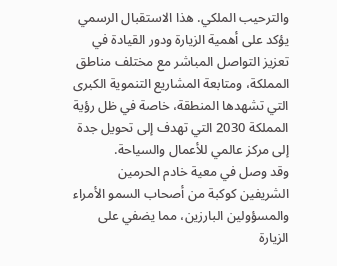والترحيب الملكي. هذا الاستقبال الرسمي يؤكد على أهمية الزيارة ودور القيادة في تعزيز التواصل المباشر مع مختلف مناطق المملكة، ومتابعة المشاريع التنموية الكبرى التي تشهدها المنطقة، خاصة في ظل رؤية المملكة 2030 التي تهدف إلى تحويل جدة إلى مركز عالمي للأعمال والسياحة.
وقد وصل في معية خادم الحرمين الشريفين كوكبة من أصحاب السمو الأمراء والمسؤولين البارزين، مما يضفي على الزيارة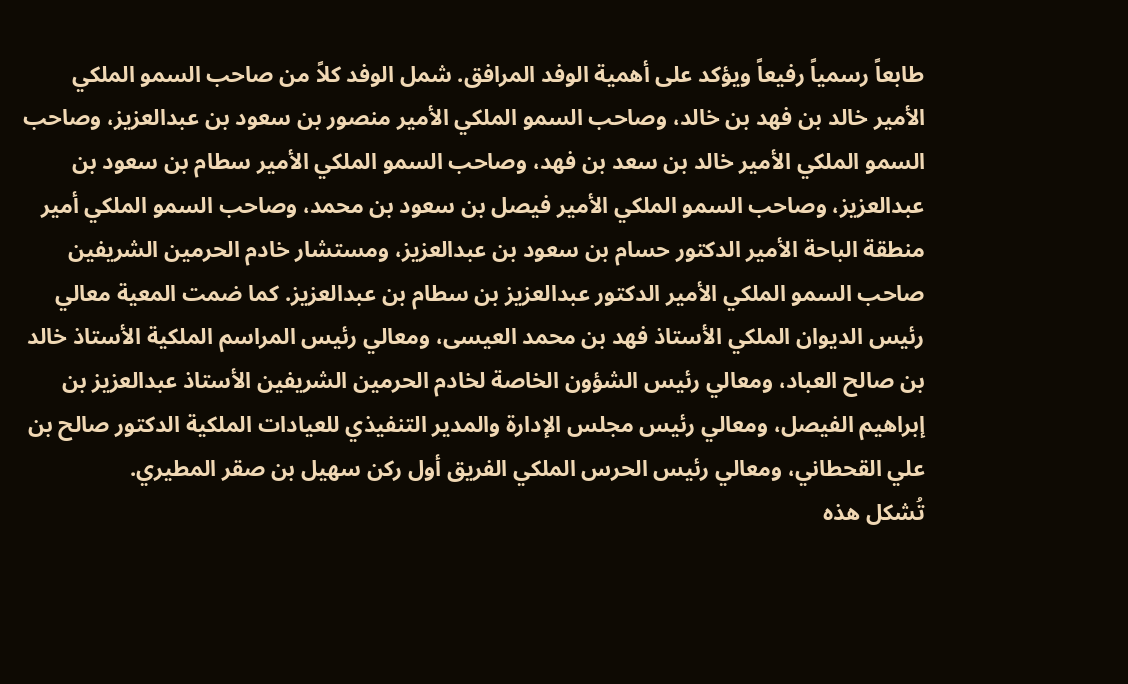طابعاً رسمياً رفيعاً ويؤكد على أهمية الوفد المرافق. شمل الوفد كلاً من صاحب السمو الملكي الأمير خالد بن فهد بن خالد، وصاحب السمو الملكي الأمير منصور بن سعود بن عبدالعزيز، وصاحب السمو الملكي الأمير خالد بن سعد بن فهد، وصاحب السمو الملكي الأمير سطام بن سعود بن عبدالعزيز، وصاحب السمو الملكي الأمير فيصل بن سعود بن محمد، وصاحب السمو الملكي أمير منطقة الباحة الأمير الدكتور حسام بن سعود بن عبدالعزيز، ومستشار خادم الحرمين الشريفين صاحب السمو الملكي الأمير الدكتور عبدالعزيز بن سطام بن عبدالعزيز. كما ضمت المعية معالي رئيس الديوان الملكي الأستاذ فهد بن محمد العيسى، ومعالي رئيس المراسم الملكية الأستاذ خالد بن صالح العباد، ومعالي رئيس الشؤون الخاصة لخادم الحرمين الشريفين الأستاذ عبدالعزيز بن إبراهيم الفيصل، ومعالي رئيس مجلس الإدارة والمدير التنفيذي للعيادات الملكية الدكتور صالح بن علي القحطاني، ومعالي رئيس الحرس الملكي الفريق أول ركن سهيل بن صقر المطيري.
تُشكل هذه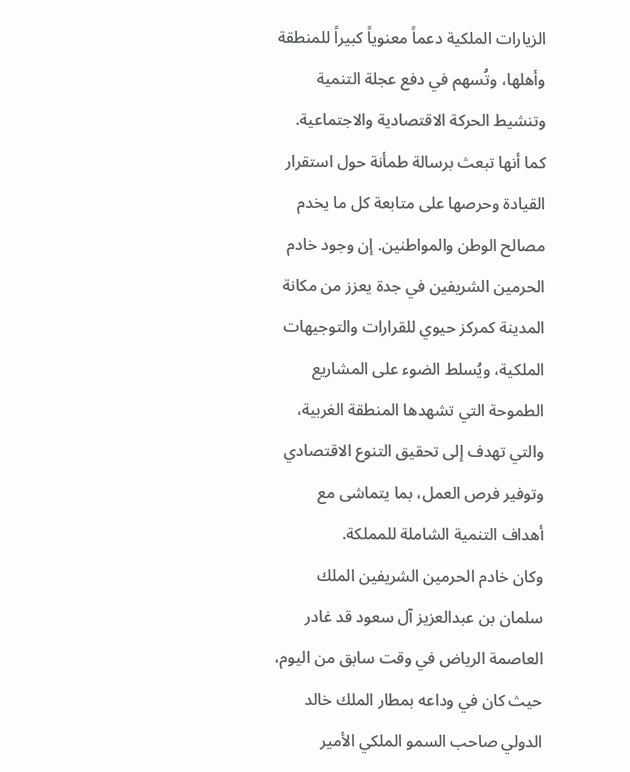الزيارات الملكية دعماً معنوياً كبيراً للمنطقة وأهلها، وتُسهم في دفع عجلة التنمية وتنشيط الحركة الاقتصادية والاجتماعية. كما أنها تبعث برسالة طمأنة حول استقرار القيادة وحرصها على متابعة كل ما يخدم مصالح الوطن والمواطنين. إن وجود خادم الحرمين الشريفين في جدة يعزز من مكانة المدينة كمركز حيوي للقرارات والتوجيهات الملكية، ويُسلط الضوء على المشاريع الطموحة التي تشهدها المنطقة الغربية، والتي تهدف إلى تحقيق التنوع الاقتصادي وتوفير فرص العمل، بما يتماشى مع أهداف التنمية الشاملة للمملكة.
وكان خادم الحرمين الشريفين الملك سلمان بن عبدالعزيز آل سعود قد غادر العاصمة الرياض في وقت سابق من اليوم، حيث كان في وداعه بمطار الملك خالد الدولي صاحب السمو الملكي الأمير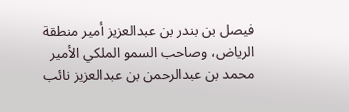فيصل بن بندر بن عبدالعزيز أمير منطقة الرياض، وصاحب السمو الملكي الأمير محمد بن عبدالرحمن بن عبدالعزيز نائب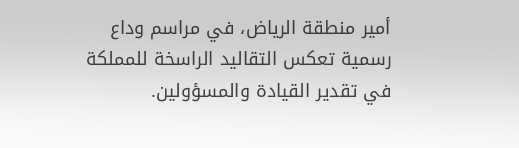أمير منطقة الرياض، في مراسم وداع رسمية تعكس التقاليد الراسخة للمملكة في تقدير القيادة والمسؤولين.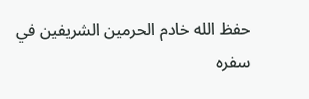حفظ الله خادم الحرمين الشريفين في سفره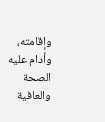وإقامته، وأدام عليه الصحة والعافية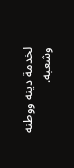لخدمة دينه ووطنه وشعبه.